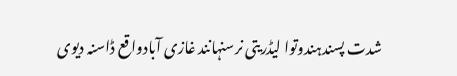شدت پسندہندوتوا لیڈریتی نرسنہانند غازی آبادواقع ڈاسنہ دیوی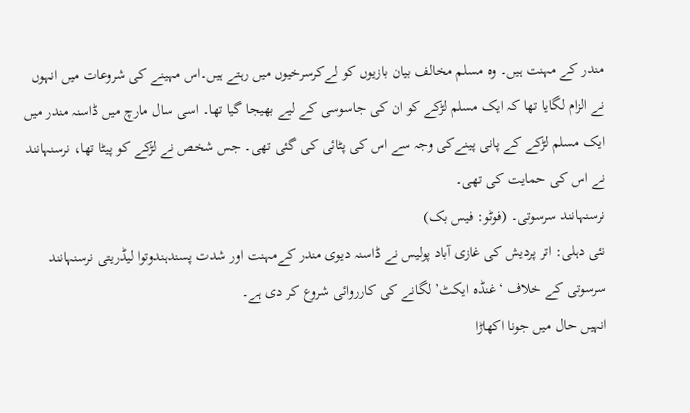مندر کے مہنت ہیں۔ وہ مسلم مخالف بیان بازیوں کو لےکرسرخیوں میں رہتے ہیں۔اس مہینے کی شروعات میں انہوں نے الزام لگایا تھا کہ ایک مسلم لڑکے کو ان کی جاسوسی کے لیے بھیجا گیا تھا۔ اسی سال مارچ میں ڈاسنہ مندر میں ایک مسلم لڑکے کے پانی پینےکی وجہ سے اس کی پٹائی کی گئی تھی۔ جس شخص نے لڑکے کو پیٹا تھا، نرسنہانند نے اس کی حمایت کی تھی۔
نرسنہانند سرسوتی۔ (فوٹو: فیس بک)
نئی دہلی: اتر پردیش کی غازی آباد پولیس نے ڈاسنہ دیوی مندر کےمہنت اور شدت پسندہندوتوا لیڈریتی نرسنہانند سرسوتی کے خلاف ‘غنڈہ ایکٹ’ لگانے کی کارروائی شروع کر دی ہے۔
انہیں حال میں جونا اکھاڑا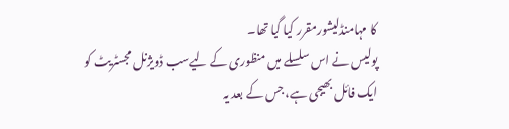کا مہامنڈلیشورمقرر کیا گیا تھا۔
پولیس نے اس سلسلے میں منظوری کے لیےسب ڈویژنل مجسٹریٹ کو ایک فائل بھیجی ہے، جس کے بعد یہ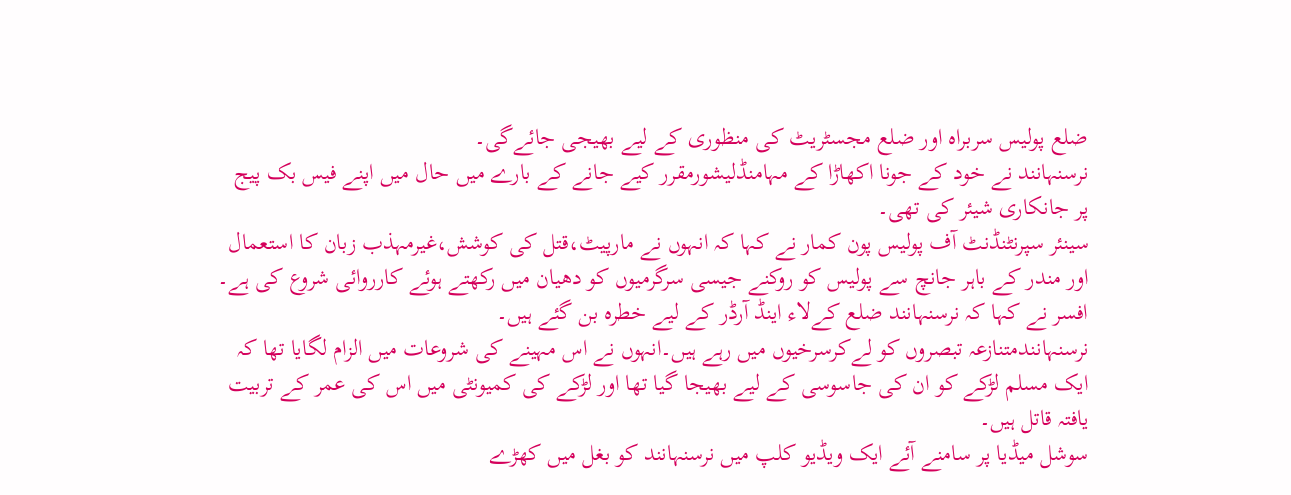ضلع پولیس سربراہ اور ضلع مجسٹریٹ کی منظوری کے لیے بھیجی جائےگی۔
نرسنہانند نے خود کے جونا اکھاڑا کے مہامنڈلیشورمقرر کیے جانے کے بارے میں حال میں اپنے فیس بک پیج پر جانکاری شیئر کی تھی۔
سینئر سپرنٹنڈنٹ آف پولیس پون کمار نے کہا کہ انہوں نے مارپیٹ،قتل کی کوشش،غیرمہذب زبان کا استعمال اور مندر کے باہر جانچ سے پولیس کو روکنے جیسی سرگرمیوں کو دھیان میں رکھتے ہوئے کارروائی شروع کی ہے۔
افسر نے کہا کہ نرسنہانند ضلع کےلاء اینڈ آرڈر کے لیے خطرہ بن گئے ہیں۔
نرسنہانندمتنازعہ تبصروں کو لےکرسرخیوں میں رہے ہیں۔انہوں نے اس مہینے کی شروعات میں الزام لگایا تھا کہ ایک مسلم لڑکے کو ان کی جاسوسی کے لیے بھیجا گیا تھا اور لڑکے کی کمیونٹی میں اس کی عمر کے تربیت یافتہ قاتل ہیں۔
سوشل میڈیا پر سامنے آئے ایک ویڈیو کلپ میں نرسنہانند کو بغل میں کھڑے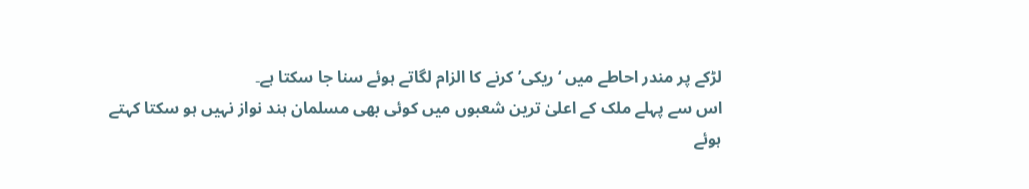لڑکے پر مندر احاطے میں ‘ریکی’ کرنے کا الزام لگاتے ہوئے سنا جا سکتا ہے۔
اس سے پہلے ملک کے اعلیٰ ترین شعبوں میں کوئی بھی مسلمان ہند نواز نہیں ہو سکتا کہتے ہوئے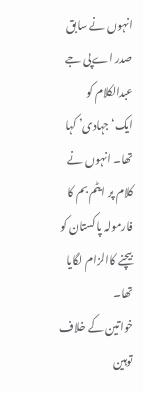انہوں نے سابق صدر اےپی جے عبدالکلام کو ایک‘جہادی’ کہا تھا۔ انہوں نے کلام پر ایٹم بم کا فارمولہ پاکستان کو بیچنے کاالزام لگایا تھا۔
خواتین کے خلاف توہین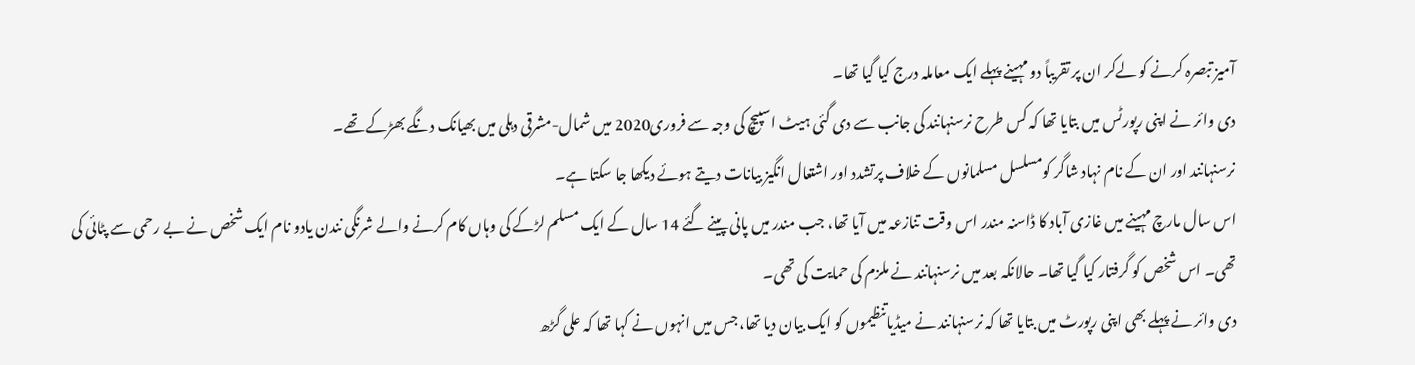آمیز تبصرہ کرنے کو لےکر ان پر تقریباً دو مہینے پہلے ایک معاملہ درج کیا گیا تھا۔
دی وائر نے اپنی رپورٹس میں بتایا تھا کہ کس طرح نرسنہانند کی جانب سے دی گئی ہیٹ اسپیچ کی وجہ سے فروری2020 میں شمال-مشرقی دہلی میں بھیانک دنگے بھڑکے تھے۔
نرسنہانند اور ان کے نام نہاد شاگر کومسلسل مسلمانوں کے خلاف پرتشدد اور اشتعال انگیز بیانات دیتے ہوئے دیکھا جا سکتا ہے۔
اس سال مارچ مہینے میں غازی آباد کا ڈاسنہ مندر اس وقت تنازعہ میں آیا تھا، جب مندر میں پانی پینے گئے 14 سال کے ایک مسلم لڑکے کی وہاں کام کرنے والے شرنگی نندن یادو نام ایک شخص نے بے رحمی سے پٹائی کی تھی۔ اس شخص کو گرفتار کیا گیا تھا۔ حالانکہ بعد میں نرسنہانند نے ملزم کی حمایت کی تھی۔
دی وائر نے پہلے بھی اپنی رپورٹ میں بتایا تھا کہ نرسنہانند نے میڈیاتنظیموں کو ایک بیان دیا تھا، جس میں انہوں نے کہا تھا کہ علی گڑھ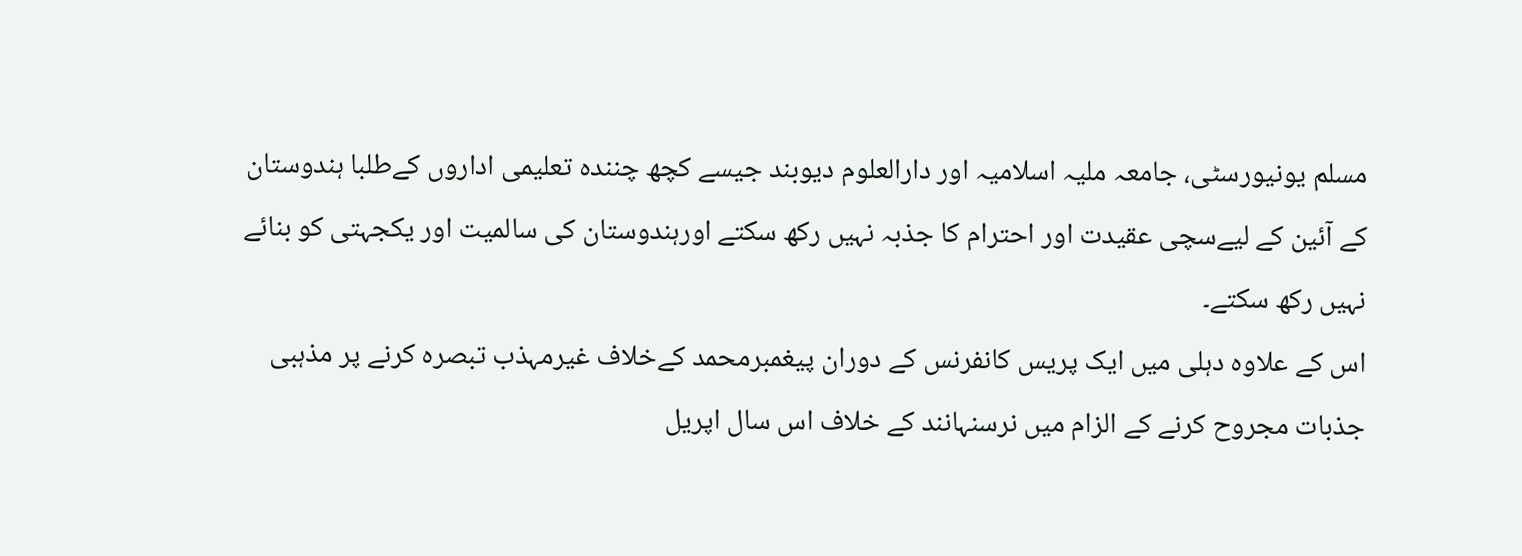مسلم یونیورسٹی، جامعہ ملیہ اسلامیہ اور دارالعلوم دیوبند جیسے کچھ چنندہ تعلیمی اداروں کےطلبا ہندوستان کے آئین کے لیےسچی عقیدت اور احترام کا جذبہ نہیں رکھ سکتے اورہندوستان کی سالمیت اور یکجہتی کو بنائے نہیں رکھ سکتے۔
اس کے علاوہ دہلی میں ایک پریس کانفرنس کے دوران پیغمبرمحمد کےخلاف غیرمہذب تبصرہ کرنے پر مذہبی جذبات مجروح کرنے کے الزام میں نرسنہانند کے خلاف اس سال اپریل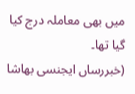میں بھی معاملہ درج کیا گیا تھا۔
(خبررساں ایجنسی بھاشا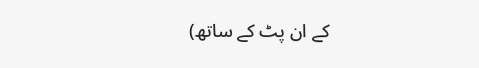کے ان پٹ کے ساتھ)